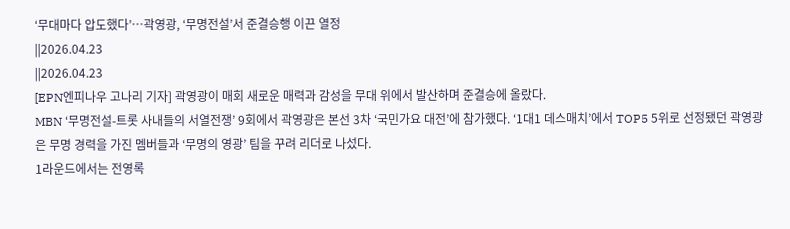‘무대마다 압도했다’…곽영광, ‘무명전설’서 준결승행 이끈 열정
||2026.04.23
||2026.04.23
[EPN엔피나우 고나리 기자] 곽영광이 매회 새로운 매력과 감성을 무대 위에서 발산하며 준결승에 올랐다.
MBN ‘무명전설-트롯 사내들의 서열전쟁’ 9회에서 곽영광은 본선 3차 ‘국민가요 대전’에 참가했다. ‘1대1 데스매치’에서 TOP5 5위로 선정됐던 곽영광은 무명 경력을 가진 멤버들과 ‘무명의 영광’ 팀을 꾸려 리더로 나섰다.
1라운드에서는 전영록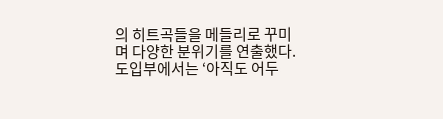의 히트곡들을 메들리로 꾸미며 다양한 분위기를 연출했다. 도입부에서는 ‘아직도 어두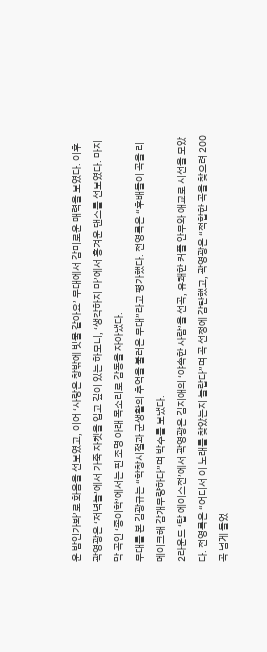운 밤인가봐’로 화음을 선보였고, 이어 ‘사랑은 창밖에 빗물 같아요’ 무대에서 감미로운 매력을 보였다. 이후 곽영광은 ‘저녁놀’에서 가죽 자켓을 입고 깊이 있는 하모니, ‘생각하지 마’에서 흥겨운 댄스를 선보였다. 마지막 곡인 ‘종이학’에서는 핀 조명 아래 목소리로 감동을 자아냈다.
무대를 본 김광규는 “학창시절과 군생활의 추억을 불러온 무대”라고 평가했다. 전영록은 “후배들이 곡을 리메이크해 감개무량하다”며 박수를 보냈다.
2라운드 ‘탑 에이스전’에서 곽영광은 김지애의 ‘야속한 사람’을 선곡, 유쾌한 커플 안무와 애교로 시선을 모았다. 전영록은 “어디서 이 노래를 찾았는지 놀랍다”며 곡 선정에 감탄했고, 곽영광은 “적합한 곡을 찾으려 200곡 넘게 들었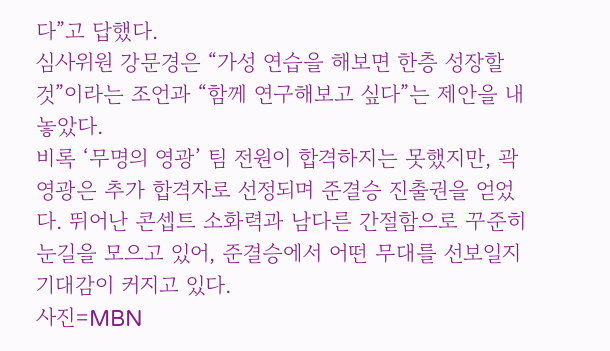다”고 답했다.
심사위원 강문경은 “가성 연습을 해보면 한층 성장할 것”이라는 조언과 “함께 연구해보고 싶다”는 제안을 내놓았다.
비록 ‘무명의 영광’ 팀 전원이 합격하지는 못했지만, 곽영광은 추가 합격자로 선정되며 준결승 진출권을 얻었다. 뛰어난 콘셉트 소화력과 남다른 간절함으로 꾸준히 눈길을 모으고 있어, 준결승에서 어떤 무대를 선보일지 기대감이 커지고 있다.
사진=MBN